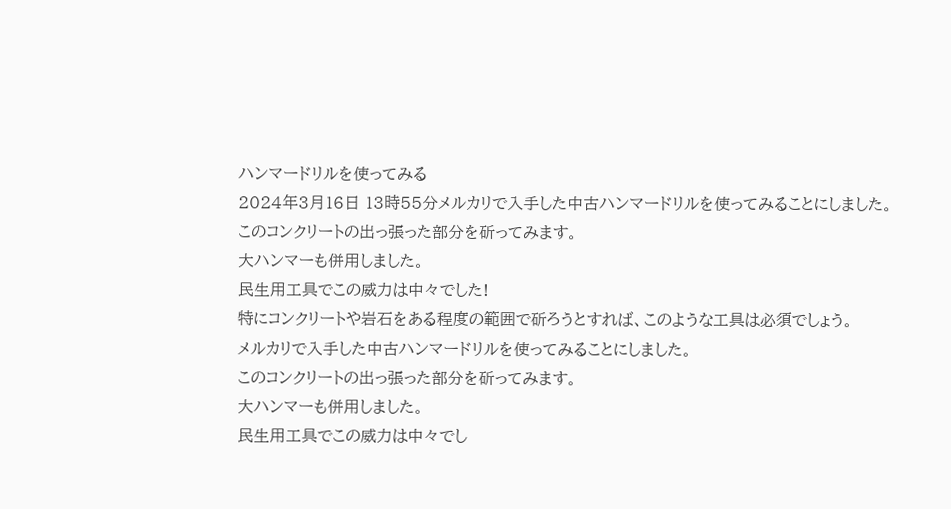ハンマードリルを使ってみる
2024年3月16日 13時55分メルカリで入手した中古ハンマードリルを使ってみることにしました。
このコンクリートの出っ張った部分を斫ってみます。
大ハンマーも併用しました。
民生用工具でこの威力は中々でした!
特にコンクリートや岩石をある程度の範囲で斫ろうとすれば、このような工具は必須でしょう。
メルカリで入手した中古ハンマードリルを使ってみることにしました。
このコンクリートの出っ張った部分を斫ってみます。
大ハンマーも併用しました。
民生用工具でこの威力は中々でし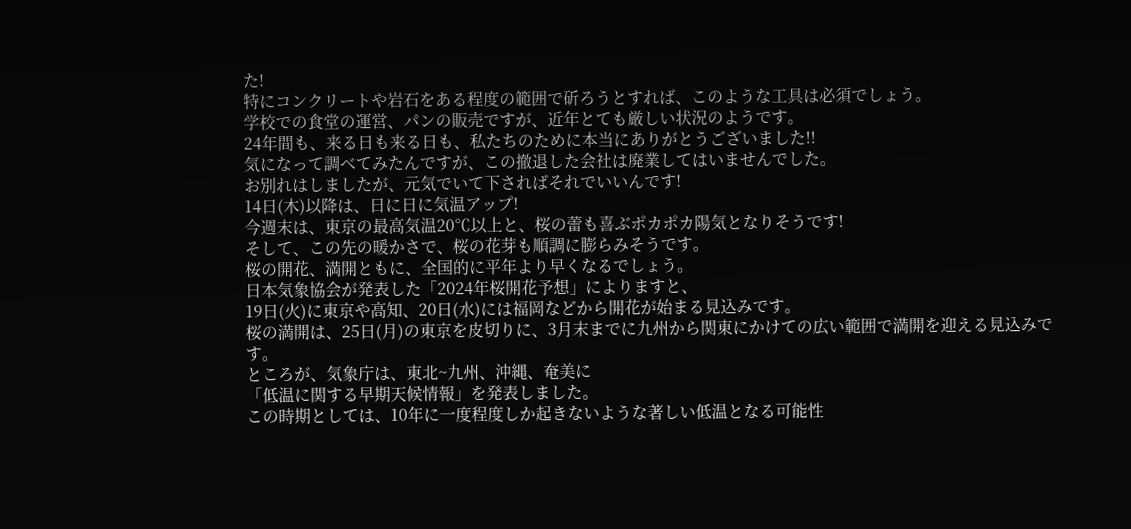た!
特にコンクリートや岩石をある程度の範囲で斫ろうとすれば、このような工具は必須でしょう。
学校での食堂の運営、パンの販売ですが、近年とても厳しい状況のようです。
24年間も、来る日も来る日も、私たちのために本当にありがとうございました!!
気になって調べてみたんですが、この撤退した会社は廃業してはいませんでした。
お別れはしましたが、元気でいて下さればそれでいいんです!
14日(木)以降は、日に日に気温アップ!
今週末は、東京の最高気温20℃以上と、桜の蕾も喜ぶポカポカ陽気となりそうです!
そして、この先の暖かさで、桜の花芽も順調に膨らみそうです。
桜の開花、満開ともに、全国的に平年より早くなるでしょう。
日本気象協会が発表した「2024年桜開花予想」によりますと、
19日(火)に東京や高知、20日(水)には福岡などから開花が始まる見込みです。
桜の満開は、25日(月)の東京を皮切りに、3月末までに九州から関東にかけての広い範囲で満開を迎える見込みです。
ところが、気象庁は、東北~九州、沖縄、奄美に
「低温に関する早期天候情報」を発表しました。
この時期としては、10年に一度程度しか起きないような著しい低温となる可能性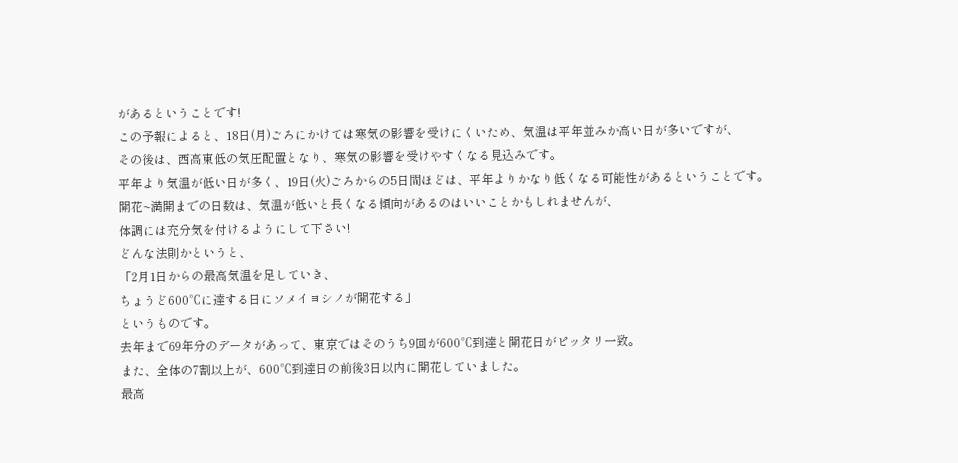があるということです!
この予報によると、18日(月)ごろにかけては寒気の影響を受けにくいため、気温は平年並みか高い日が多いですが、
その後は、西高東低の気圧配置となり、寒気の影響を受けやすくなる見込みです。
平年より気温が低い日が多く、19日(火)ごろからの5日間ほどは、平年よりかなり低くなる可能性があるということです。
開花~満開までの日数は、気温が低いと長くなる傾向があるのはいいことかもしれませんが、
体調には充分気を付けるようにして下さい!
どんな法則かというと、
「2月1日からの最高気温を足していき、
ちょうど600℃に達する日にソメイヨシノが開花する」
というものです。
去年まで69年分のデータがあって、東京ではそのうち9回が600℃到達と開花日がピッタリ一致。
また、全体の7割以上が、600℃到達日の前後3日以内に開花していました。
最高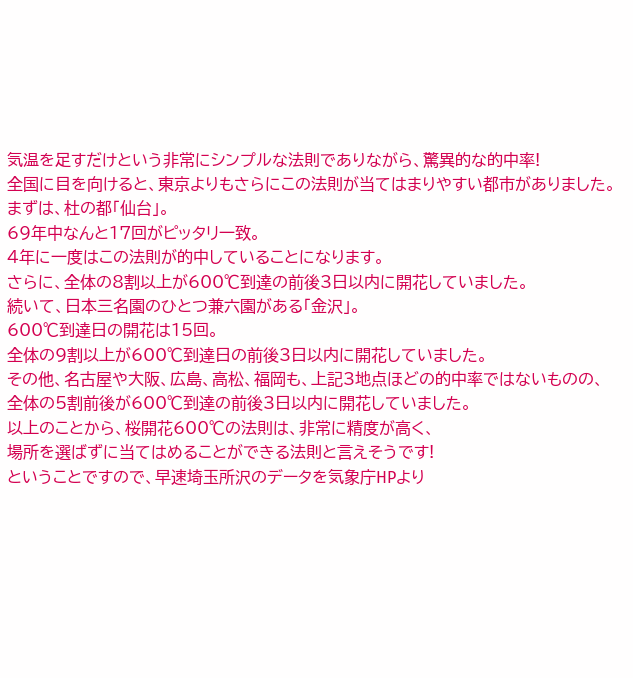気温を足すだけという非常にシンプルな法則でありながら、驚異的な的中率!
全国に目を向けると、東京よりもさらにこの法則が当てはまりやすい都市がありました。
まずは、杜の都「仙台」。
69年中なんと17回がピッタリ一致。
4年に一度はこの法則が的中していることになります。
さらに、全体の8割以上が600℃到達の前後3日以内に開花していました。
続いて、日本三名園のひとつ兼六園がある「金沢」。
600℃到達日の開花は15回。
全体の9割以上が600℃到達日の前後3日以内に開花していました。
その他、名古屋や大阪、広島、高松、福岡も、上記3地点ほどの的中率ではないものの、
全体の5割前後が600℃到達の前後3日以内に開花していました。
以上のことから、桜開花600℃の法則は、非常に精度が高く、
場所を選ばずに当てはめることができる法則と言えそうです!
ということですので、早速埼玉所沢のデータを気象庁HPより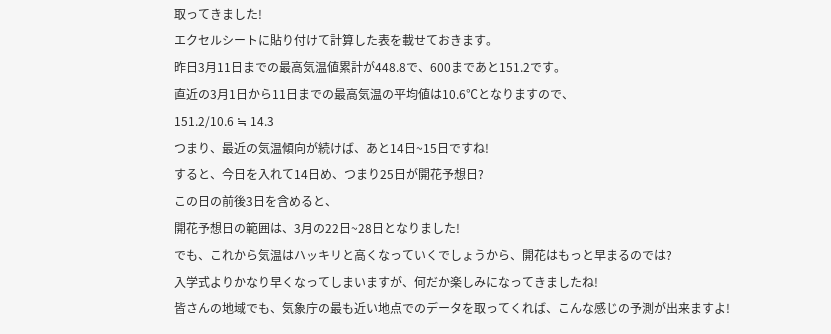取ってきました!
エクセルシートに貼り付けて計算した表を載せておきます。
昨日3月11日までの最高気温値累計が448.8で、600まであと151.2です。
直近の3月1日から11日までの最高気温の平均値は10.6℃となりますので、
151.2/10.6 ≒ 14.3
つまり、最近の気温傾向が続けば、あと14日~15日ですね!
すると、今日を入れて14日め、つまり25日が開花予想日?
この日の前後3日を含めると、
開花予想日の範囲は、3月の22日~28日となりました!
でも、これから気温はハッキリと高くなっていくでしょうから、開花はもっと早まるのでは?
入学式よりかなり早くなってしまいますが、何だか楽しみになってきましたね!
皆さんの地域でも、気象庁の最も近い地点でのデータを取ってくれば、こんな感じの予測が出来ますよ!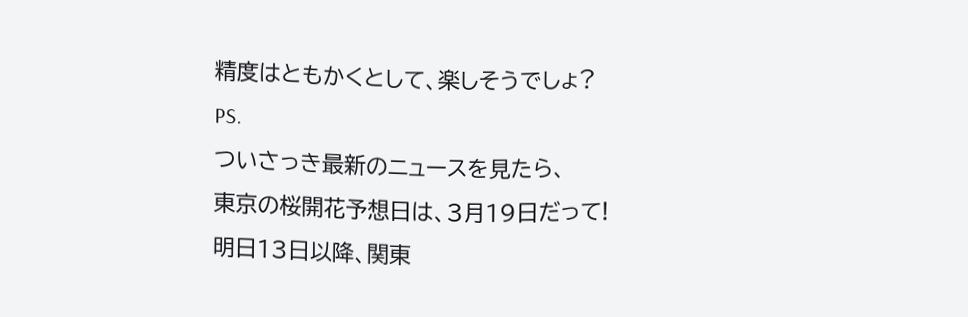精度はともかくとして、楽しそうでしょ?
PS.
ついさっき最新のニュースを見たら、
東京の桜開花予想日は、3月19日だって!
明日13日以降、関東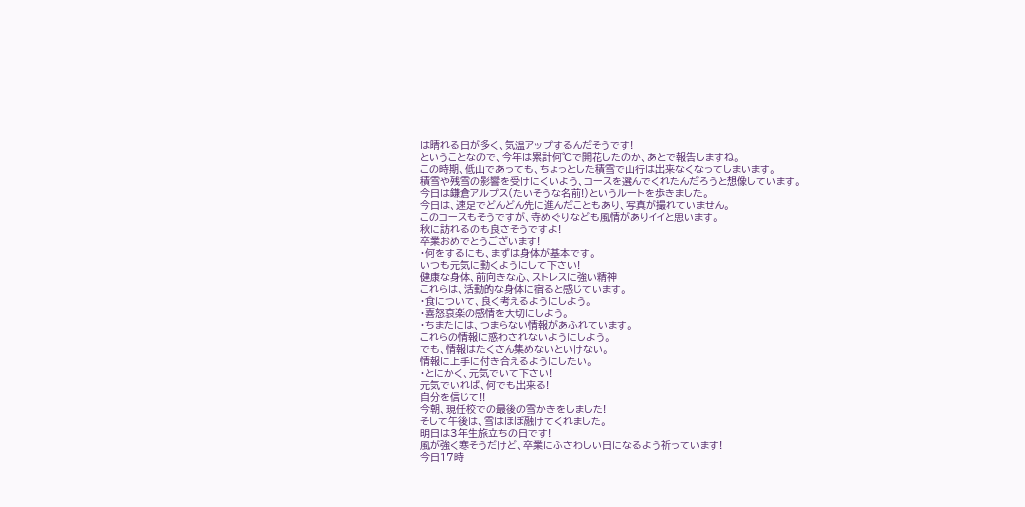は晴れる日が多く、気温アップするんだそうです!
ということなので、今年は累計何℃で開花したのか、あとで報告しますね。
この時期、低山であっても、ちょっとした積雪で山行は出来なくなってしまいます。
積雪や残雪の影響を受けにくいよう、コースを選んでくれたんだろうと想像しています。
今日は鎌倉アルプス(たいそうな名前!)というルートを歩きました。
今日は、速足でどんどん先に進んだこともあり、写真が撮れていません。
このコースもそうですが、寺めぐりなども風情がありイイと思います。
秋に訪れるのも良さそうですよ!
卒業おめでとうございます!
・何をするにも、まずは身体が基本です。
いつも元気に動くようにして下さい!
健康な身体、前向きな心、ストレスに強い精神
これらは、活動的な身体に宿ると感じています。
・食について、良く考えるようにしよう。
・喜怒哀楽の感情を大切にしよう。
・ちまたには、つまらない情報があふれています。
これらの情報に惑わされないようにしよう。
でも、情報はたくさん集めないといけない。
情報に上手に付き合えるようにしたい。
・とにかく、元気でいて下さい!
元気でいれば、何でも出来る!
自分を信じて!!
今朝、現任校での最後の雪かきをしました!
そして午後は、雪はほぼ融けてくれました。
明日は3年生旅立ちの日です!
風が強く寒そうだけど、卒業にふさわしい日になるよう祈っています!
今日17時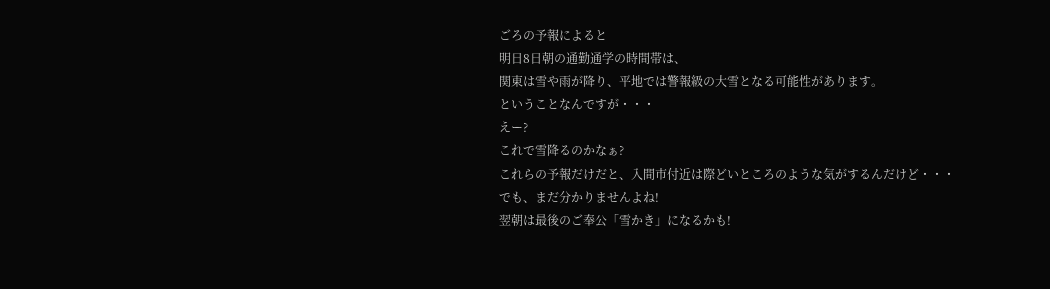ごろの予報によると
明日8日朝の通勤通学の時間帯は、
関東は雪や雨が降り、平地では警報級の大雪となる可能性があります。
ということなんですが・・・
えー?
これで雪降るのかなぁ?
これらの予報だけだと、入間市付近は際どいところのような気がするんだけど・・・
でも、まだ分かりませんよね!
翌朝は最後のご奉公「雪かき」になるかも!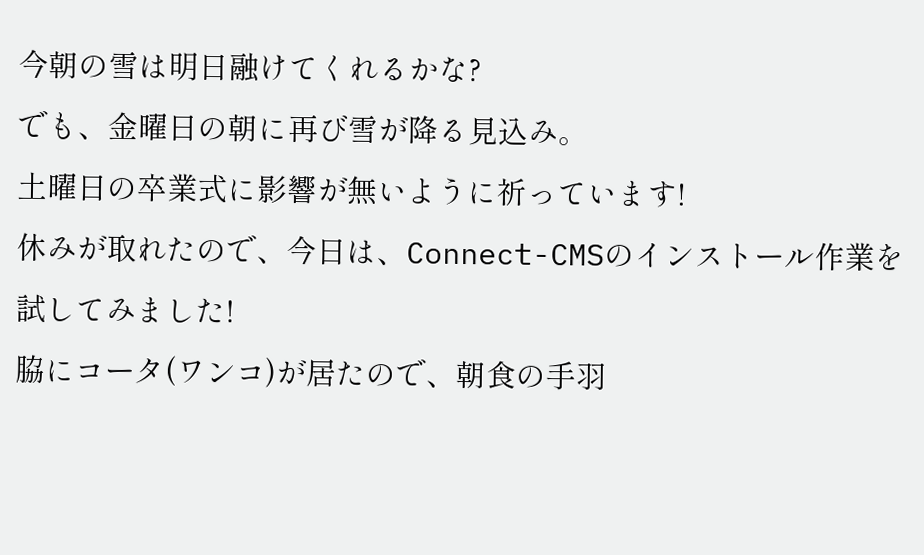今朝の雪は明日融けてくれるかな?
でも、金曜日の朝に再び雪が降る見込み。
土曜日の卒業式に影響が無いように祈っています!
休みが取れたので、今日は、Connect-CMSのインストール作業を試してみました!
脇にコータ(ワンコ)が居たので、朝食の手羽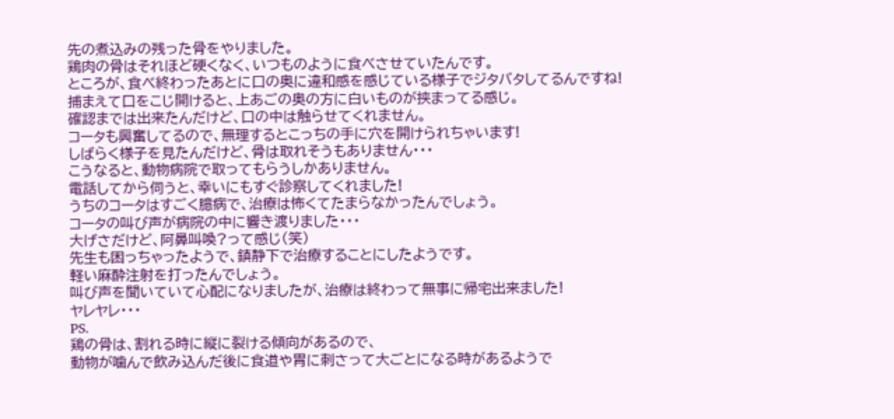先の煮込みの残った骨をやりました。
鶏肉の骨はそれほど硬くなく、いつものように食べさせていたんです。
ところが、食べ終わったあとに口の奥に違和感を感じている様子でジタバタしてるんですね!
捕まえて口をこじ開けると、上あごの奥の方に白いものが挟まってる感じ。
確認までは出来たんだけど、口の中は触らせてくれません。
コータも興奮してるので、無理するとこっちの手に穴を開けられちゃいます!
しばらく様子を見たんだけど、骨は取れそうもありません・・・
こうなると、動物病院で取ってもらうしかありません。
電話してから伺うと、幸いにもすぐ診察してくれました!
うちのコータはすごく臆病で、治療は怖くてたまらなかったんでしょう。
コータの叫び声が病院の中に響き渡りました・・・
大げさだけど、阿鼻叫喚?って感じ(笑)
先生も困っちゃったようで、鎮静下で治療することにしたようです。
軽い麻酔注射を打ったんでしょう。
叫び声を聞いていて心配になりましたが、治療は終わって無事に帰宅出来ました!
ヤレヤレ・・・
PS.
鶏の骨は、割れる時に縦に裂ける傾向があるので、
動物が噛んで飲み込んだ後に食道や胃に刺さって大ごとになる時があるようで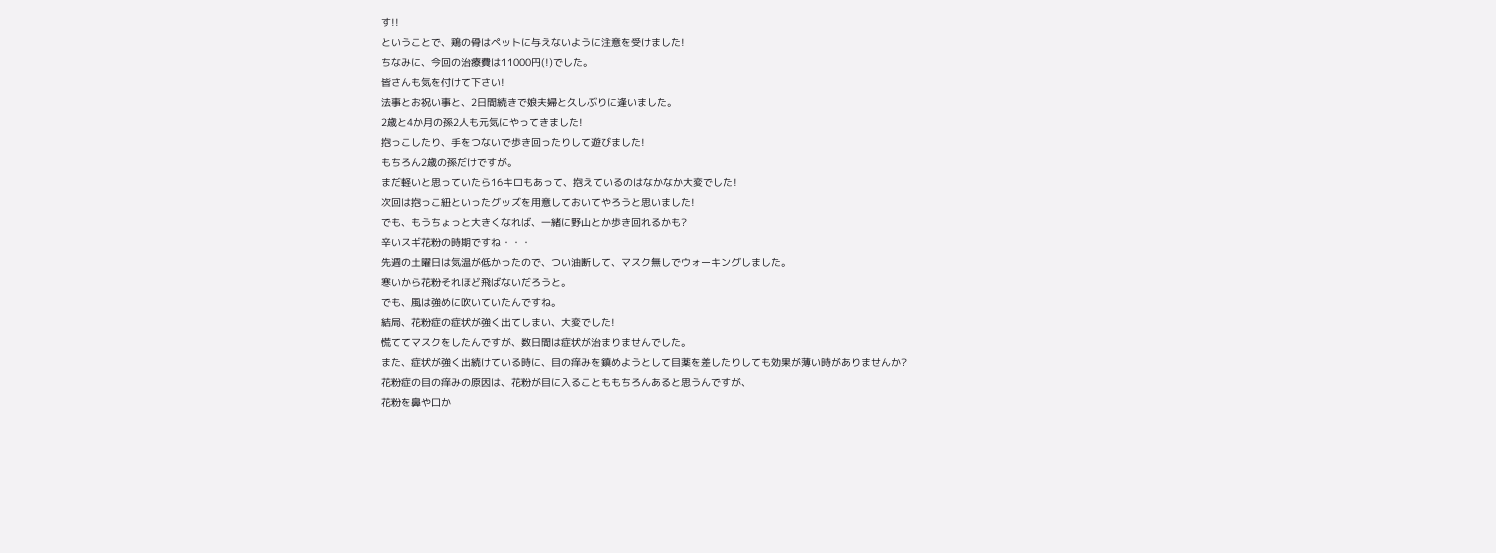す!!
ということで、鶏の骨はペットに与えないように注意を受けました!
ちなみに、今回の治療費は11000円(!)でした。
皆さんも気を付けて下さい!
法事とお祝い事と、2日間続きで娘夫婦と久しぶりに逢いました。
2歳と4か月の孫2人も元気にやってきました!
抱っこしたり、手をつないで歩き回ったりして遊びました!
もちろん2歳の孫だけですが。
まだ軽いと思っていたら16キロもあって、抱えているのはなかなか大変でした!
次回は抱っこ紐といったグッズを用意しておいてやろうと思いました!
でも、もうちょっと大きくなれば、一緒に野山とか歩き回れるかも?
辛いスギ花粉の時期ですね・・・
先週の土曜日は気温が低かったので、つい油断して、マスク無しでウォーキングしました。
寒いから花粉それほど飛ばないだろうと。
でも、風は強めに吹いていたんですね。
結局、花粉症の症状が強く出てしまい、大変でした!
慌ててマスクをしたんですが、数日間は症状が治まりませんでした。
また、症状が強く出続けている時に、目の痒みを鎮めようとして目薬を差したりしても効果が薄い時がありませんか?
花粉症の目の痒みの原因は、花粉が目に入ることももちろんあると思うんですが、
花粉を鼻や口か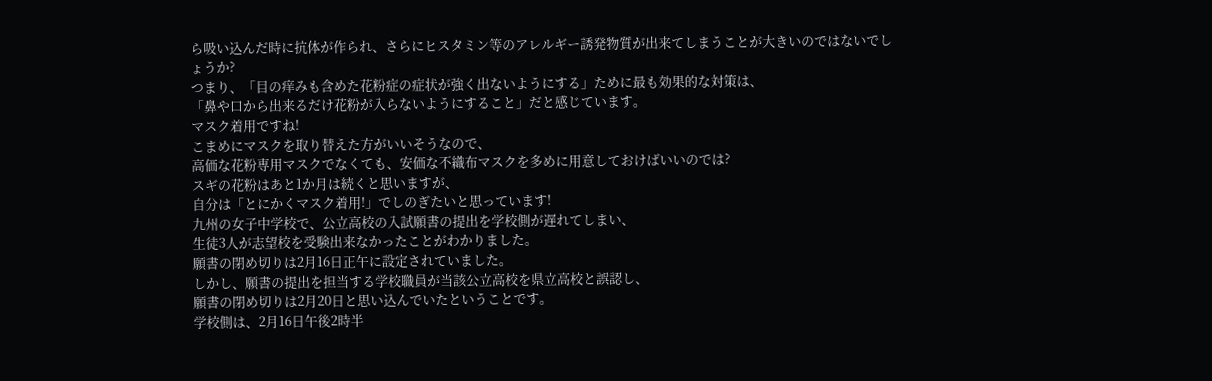ら吸い込んだ時に抗体が作られ、さらにヒスタミン等のアレルギー誘発物質が出来てしまうことが大きいのではないでしょうか?
つまり、「目の痒みも含めた花粉症の症状が強く出ないようにする」ために最も効果的な対策は、
「鼻や口から出来るだけ花粉が入らないようにすること」だと感じています。
マスク着用ですね!
こまめにマスクを取り替えた方がいいそうなので、
高価な花粉専用マスクでなくても、安価な不織布マスクを多めに用意しておけばいいのでは?
スギの花粉はあと1か月は続くと思いますが、
自分は「とにかくマスク着用!」でしのぎたいと思っています!
九州の女子中学校で、公立高校の入試願書の提出を学校側が遅れてしまい、
生徒3人が志望校を受験出来なかったことがわかりました。
願書の閉め切りは2月16日正午に設定されていました。
しかし、願書の提出を担当する学校職員が当該公立高校を県立高校と誤認し、
願書の閉め切りは2月20日と思い込んでいたということです。
学校側は、2月16日午後2時半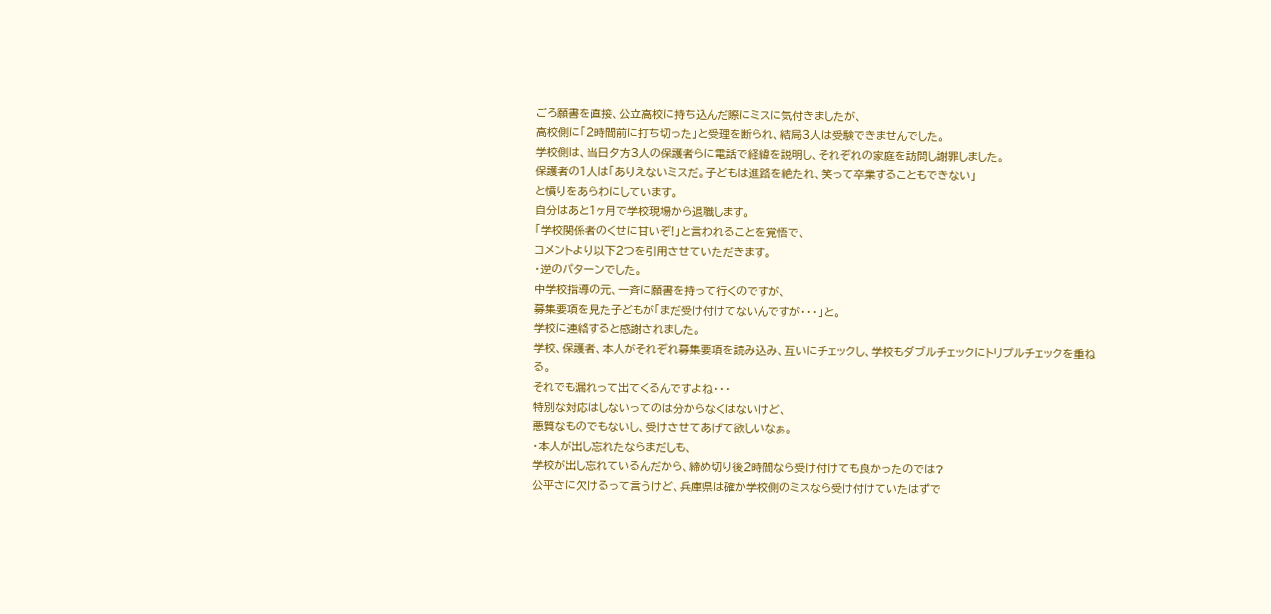ごろ願書を直接、公立高校に持ち込んだ際にミスに気付きましたが、
高校側に「2時間前に打ち切った」と受理を断られ、結局3人は受験できませんでした。
学校側は、当日夕方3人の保護者らに電話で経緯を説明し、それぞれの家庭を訪問し謝罪しました。
保護者の1人は「ありえないミスだ。子どもは進路を絶たれ、笑って卒業することもできない」
と憤りをあらわにしています。
自分はあと1ヶ月で学校現場から退職します。
「学校関係者のくせに甘いぞ!」と言われることを覚悟で、
コメントより以下2つを引用させていただきます。
・逆のパターンでした。
中学校指導の元、一斉に願書を持って行くのですが、
募集要項を見た子どもが「まだ受け付けてないんですが・・・」と。
学校に連絡すると感謝されました。
学校、保護者、本人がそれぞれ募集要項を読み込み、互いにチェックし、学校もダブルチェックにトリプルチェックを重ねる。
それでも漏れって出てくるんですよね・・・
特別な対応はしないってのは分からなくはないけど、
悪質なものでもないし、受けさせてあげて欲しいなぁ。
・本人が出し忘れたならまだしも、
学校が出し忘れているんだから、締め切り後2時間なら受け付けても良かったのでは?
公平さに欠けるって言うけど、兵庫県は確か学校側のミスなら受け付けていたはずで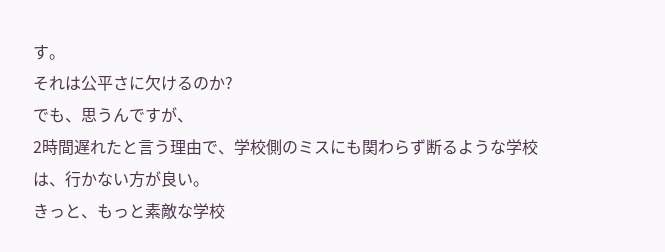す。
それは公平さに欠けるのか?
でも、思うんですが、
2時間遅れたと言う理由で、学校側のミスにも関わらず断るような学校は、行かない方が良い。
きっと、もっと素敵な学校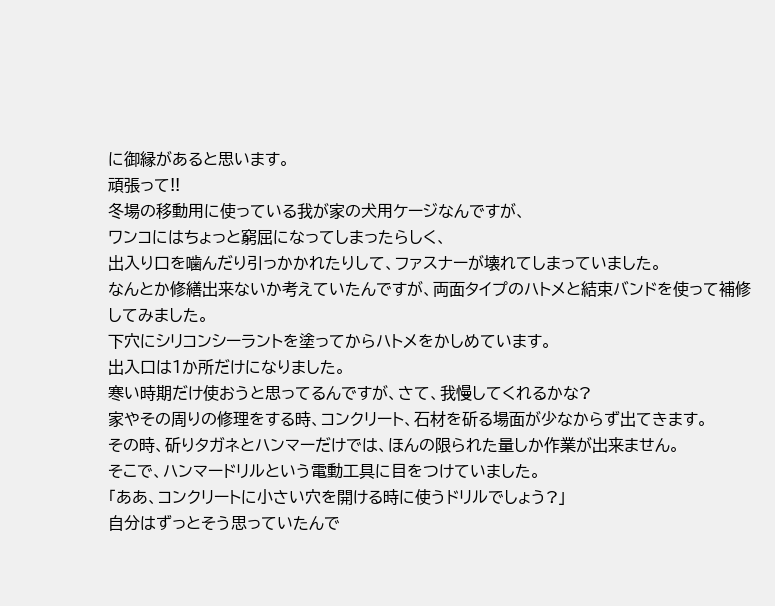に御縁があると思います。
頑張って!!
冬場の移動用に使っている我が家の犬用ケージなんですが、
ワンコにはちょっと窮屈になってしまったらしく、
出入り口を噛んだり引っかかれたりして、ファスナーが壊れてしまっていました。
なんとか修繕出来ないか考えていたんですが、両面タイプのハトメと結束バンドを使って補修してみました。
下穴にシリコンシーラントを塗ってからハトメをかしめています。
出入口は1か所だけになりました。
寒い時期だけ使おうと思ってるんですが、さて、我慢してくれるかな?
家やその周りの修理をする時、コンクリート、石材を斫る場面が少なからず出てきます。
その時、斫りタガネとハンマーだけでは、ほんの限られた量しか作業が出来ません。
そこで、ハンマードリルという電動工具に目をつけていました。
「ああ、コンクリートに小さい穴を開ける時に使うドリルでしょう?」
自分はずっとそう思っていたんで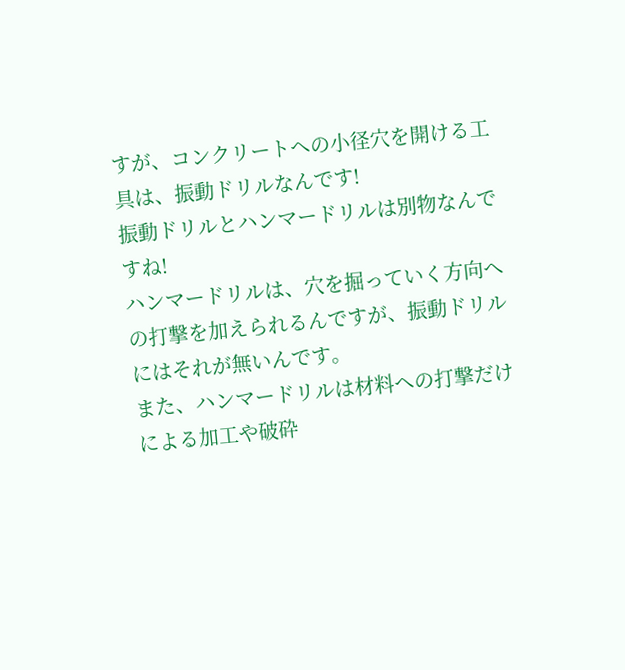すが、コンクリートへの小径穴を開ける工具は、振動ドリルなんです!
振動ドリルとハンマードリルは別物なんですね!
ハンマードリルは、穴を掘っていく方向への打撃を加えられるんですが、振動ドリルにはそれが無いんです。
また、ハンマードリルは材料への打撃だけによる加工や破砕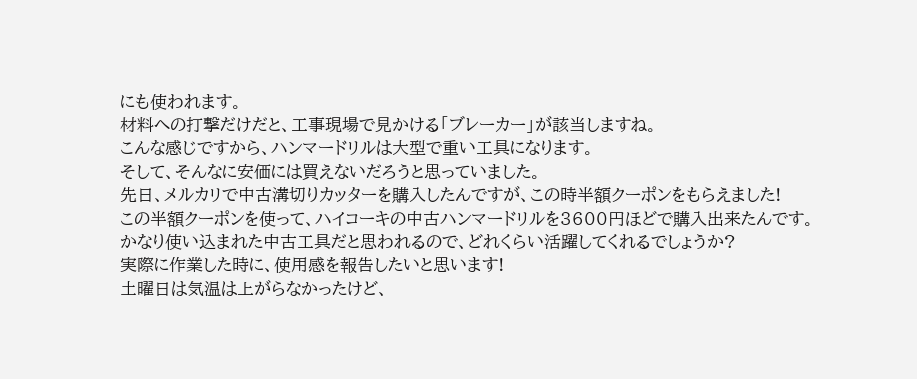にも使われます。
材料への打撃だけだと、工事現場で見かける「ブレーカー」が該当しますね。
こんな感じですから、ハンマードリルは大型で重い工具になります。
そして、そんなに安価には買えないだろうと思っていました。
先日、メルカリで中古溝切りカッターを購入したんですが、この時半額クーポンをもらえました!
この半額クーポンを使って、ハイコーキの中古ハンマードリルを3600円ほどで購入出来たんです。
かなり使い込まれた中古工具だと思われるので、どれくらい活躍してくれるでしょうか?
実際に作業した時に、使用感を報告したいと思います!
土曜日は気温は上がらなかったけど、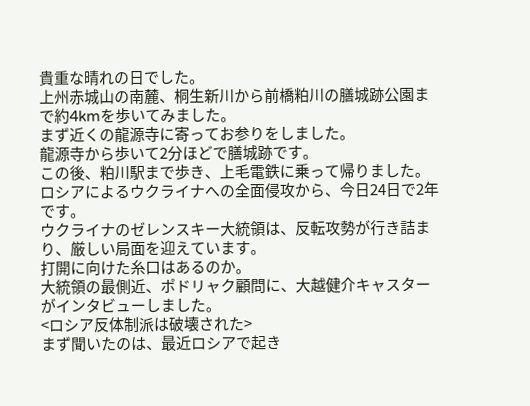貴重な晴れの日でした。
上州赤城山の南麓、桐生新川から前橋粕川の膳城跡公園まで約4kmを歩いてみました。
まず近くの龍源寺に寄ってお参りをしました。
龍源寺から歩いて2分ほどで膳城跡です。
この後、粕川駅まで歩き、上毛電鉄に乗って帰りました。
ロシアによるウクライナへの全面侵攻から、今日24日で2年です。
ウクライナのゼレンスキー大統領は、反転攻勢が行き詰まり、厳しい局面を迎えています。
打開に向けた糸口はあるのか。
大統領の最側近、ポドリャク顧問に、大越健介キャスターがインタビューしました。
<ロシア反体制派は破壊された>
まず聞いたのは、最近ロシアで起き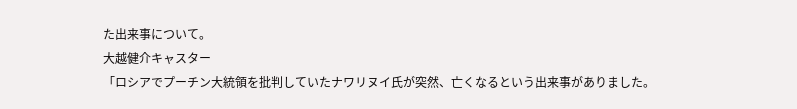た出来事について。
大越健介キャスター
「ロシアでプーチン大統領を批判していたナワリヌイ氏が突然、亡くなるという出来事がありました。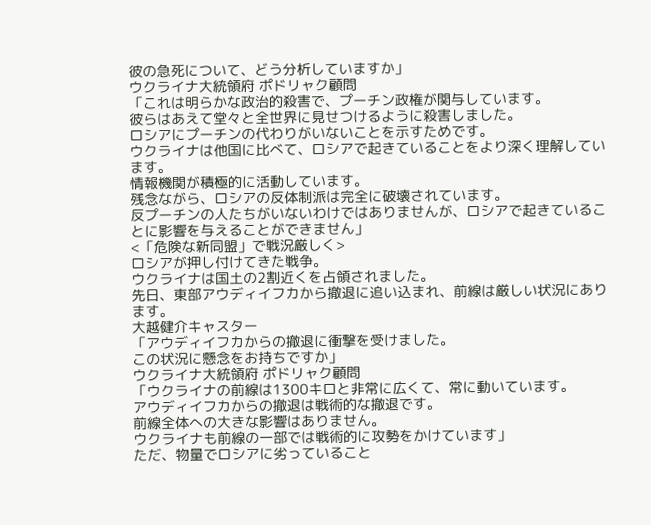彼の急死について、どう分析していますか」
ウクライナ大統領府 ポドリャク顧問
「これは明らかな政治的殺害で、プーチン政権が関与しています。
彼らはあえて堂々と全世界に見せつけるように殺害しました。
ロシアにプーチンの代わりがいないことを示すためです。
ウクライナは他国に比べて、ロシアで起きていることをより深く理解しています。
情報機関が積極的に活動しています。
残念ながら、ロシアの反体制派は完全に破壊されています。
反プーチンの人たちがいないわけではありませんが、ロシアで起きていることに影響を与えることができません」
<「危険な新同盟」で戦況厳しく>
ロシアが押し付けてきた戦争。
ウクライナは国土の2割近くを占領されました。
先日、東部アウディイフカから撤退に追い込まれ、前線は厳しい状況にあります。
大越健介キャスター
「アウディイフカからの撤退に衝撃を受けました。
この状況に懸念をお持ちですか」
ウクライナ大統領府 ポドリャク顧問
「ウクライナの前線は1300キロと非常に広くて、常に動いています。
アウディイフカからの撤退は戦術的な撤退です。
前線全体への大きな影響はありません。
ウクライナも前線の一部では戦術的に攻勢をかけています」
ただ、物量でロシアに劣っていること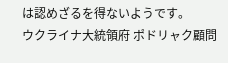は認めざるを得ないようです。
ウクライナ大統領府 ポドリャク顧問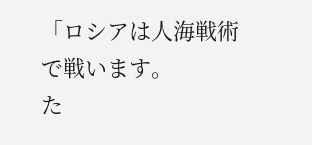「ロシアは人海戦術で戦います。
た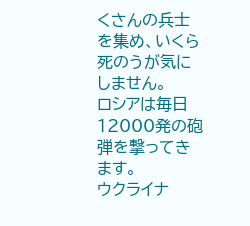くさんの兵士を集め、いくら死のうが気にしません。
ロシアは毎日12000発の砲弾を撃ってきます。
ウクライナ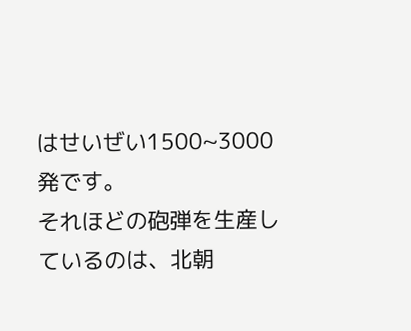はせいぜい1500~3000発です。
それほどの砲弾を生産しているのは、北朝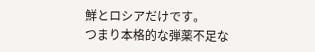鮮とロシアだけです。
つまり本格的な弾薬不足な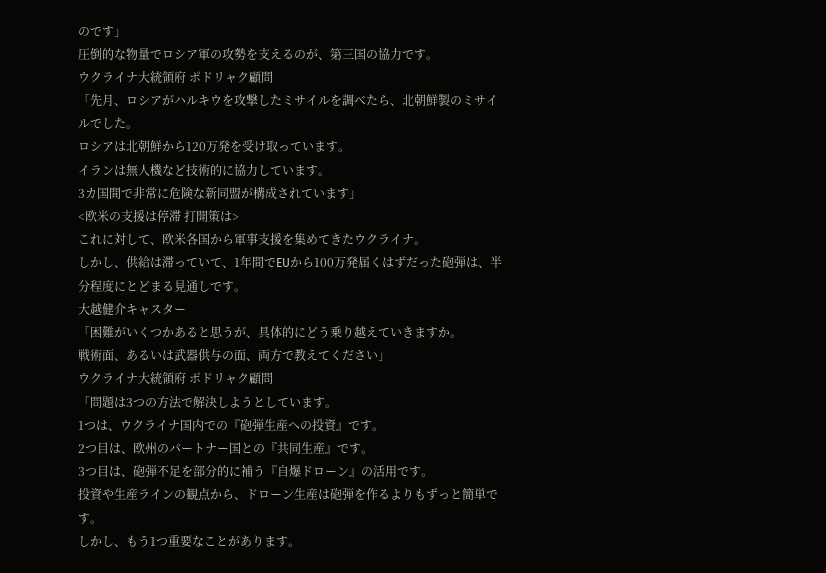のです」
圧倒的な物量でロシア軍の攻勢を支えるのが、第三国の協力です。
ウクライナ大統領府 ポドリャク顧問
「先月、ロシアがハルキウを攻撃したミサイルを調べたら、北朝鮮製のミサイルでした。
ロシアは北朝鮮から120万発を受け取っています。
イランは無人機など技術的に協力しています。
3カ国間で非常に危険な新同盟が構成されています」
<欧米の支援は停滞 打開策は>
これに対して、欧米各国から軍事支援を集めてきたウクライナ。
しかし、供給は滞っていて、1年間でEUから100万発届くはずだった砲弾は、半分程度にとどまる見通しです。
大越健介キャスター
「困難がいくつかあると思うが、具体的にどう乗り越えていきますか。
戦術面、あるいは武器供与の面、両方で教えてください」
ウクライナ大統領府 ポドリャク顧問
「問題は3つの方法で解決しようとしています。
1つは、ウクライナ国内での『砲弾生産への投資』です。
2つ目は、欧州のパートナー国との『共同生産』です。
3つ目は、砲弾不足を部分的に補う『自爆ドローン』の活用です。
投資や生産ラインの観点から、ドローン生産は砲弾を作るよりもずっと簡単です。
しかし、もう1つ重要なことがあります。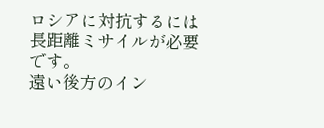ロシアに対抗するには長距離ミサイルが必要です。
遠い後方のイン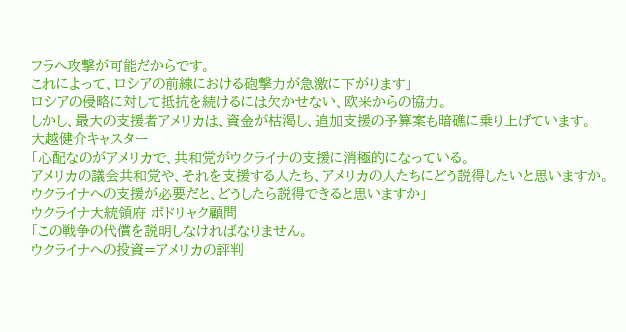フラへ攻撃が可能だからです。
これによって、ロシアの前線における砲撃力が急激に下がります」
ロシアの侵略に対して抵抗を続けるには欠かせない、欧米からの協力。
しかし、最大の支援者アメリカは、資金が枯渇し、追加支援の予算案も暗礁に乗り上げています。
大越健介キャスター
「心配なのがアメリカで、共和党がウクライナの支援に消極的になっている。
アメリカの議会共和党や、それを支援する人たち、アメリカの人たちにどう説得したいと思いますか。
ウクライナへの支援が必要だと、どうしたら説得できると思いますか」
ウクライナ大統領府 ポドリャク顧問
「この戦争の代償を説明しなければなりません。
ウクライナへの投資=アメリカの評判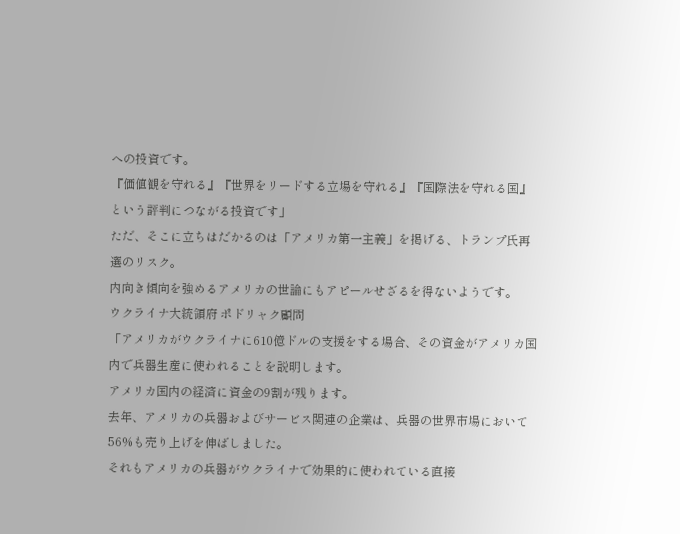への投資です。
『価値観を守れる』『世界をリードする立場を守れる』『国際法を守れる国』
という評判につながる投資です」
ただ、そこに立ちはだかるのは「アメリカ第一主義」を掲げる、トランプ氏再選のリスク。
内向き傾向を強めるアメリカの世論にもアピールせざるを得ないようです。
ウクライナ大統領府 ポドリャク顧問
「アメリカがウクライナに610億ドルの支援をする場合、その資金がアメリカ国内で兵器生産に使われることを説明します。
アメリカ国内の経済に資金の9割が残ります。
去年、アメリカの兵器およびサービス関連の企業は、兵器の世界市場において56%も売り上げを伸ばしました。
それもアメリカの兵器がウクライナで効果的に使われている直接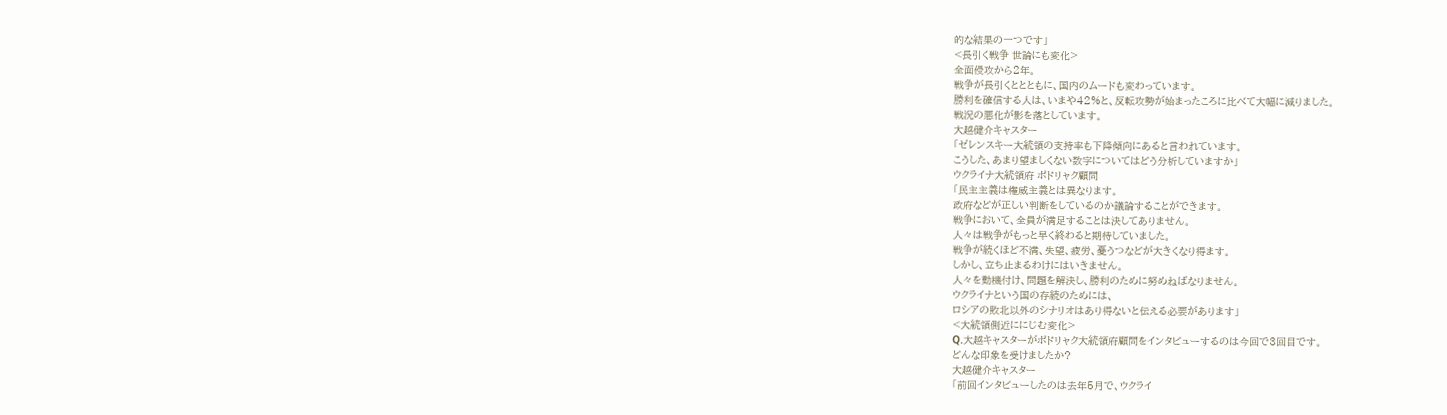的な結果の一つです」
<長引く戦争 世論にも変化>
全面侵攻から2年。
戦争が長引くととともに、国内のムードも変わっています。
勝利を確信する人は、いまや42%と、反転攻勢が始まったころに比べて大幅に減りました。
戦況の悪化が影を落としています。
大越健介キャスター
「ゼレンスキー大統領の支持率も下降傾向にあると言われています。
こうした、あまり望ましくない数字についてはどう分析していますか」
ウクライナ大統領府 ポドリャク顧問
「民主主義は権威主義とは異なります。
政府などが正しい判断をしているのか議論することができます。
戦争において、全員が満足することは決してありません。
人々は戦争がもっと早く終わると期待していました。
戦争が続くほど不満、失望、疲労、憂うつなどが大きくなり得ます。
しかし、立ち止まるわけにはいきません。
人々を動機付け、問題を解決し、勝利のために努めねばなりません。
ウクライナという国の存続のためには、
ロシアの敗北以外のシナリオはあり得ないと伝える必要があります」
<大統領側近ににじむ変化>
Q.大越キャスターがポドリャク大統領府顧問をインタビューするのは今回で3回目です。
どんな印象を受けましたか?
大越健介キャスター
「前回インタビューしたのは去年5月で、ウクライ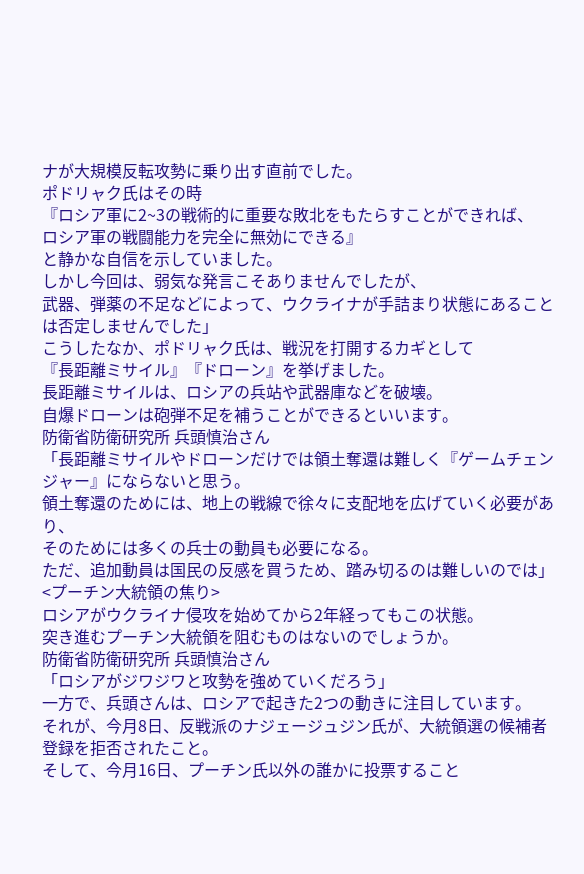ナが大規模反転攻勢に乗り出す直前でした。
ポドリャク氏はその時
『ロシア軍に2~3の戦術的に重要な敗北をもたらすことができれば、
ロシア軍の戦闘能力を完全に無効にできる』
と静かな自信を示していました。
しかし今回は、弱気な発言こそありませんでしたが、
武器、弾薬の不足などによって、ウクライナが手詰まり状態にあることは否定しませんでした」
こうしたなか、ポドリャク氏は、戦況を打開するカギとして
『長距離ミサイル』『ドローン』を挙げました。
長距離ミサイルは、ロシアの兵站や武器庫などを破壊。
自爆ドローンは砲弾不足を補うことができるといいます。
防衛省防衛研究所 兵頭慎治さん
「長距離ミサイルやドローンだけでは領土奪還は難しく『ゲームチェンジャー』にならないと思う。
領土奪還のためには、地上の戦線で徐々に支配地を広げていく必要があり、
そのためには多くの兵士の動員も必要になる。
ただ、追加動員は国民の反感を買うため、踏み切るのは難しいのでは」
<プーチン大統領の焦り>
ロシアがウクライナ侵攻を始めてから2年経ってもこの状態。
突き進むプーチン大統領を阻むものはないのでしょうか。
防衛省防衛研究所 兵頭慎治さん
「ロシアがジワジワと攻勢を強めていくだろう」
一方で、兵頭さんは、ロシアで起きた2つの動きに注目しています。
それが、今月8日、反戦派のナジェージュジン氏が、大統領選の候補者登録を拒否されたこと。
そして、今月16日、プーチン氏以外の誰かに投票すること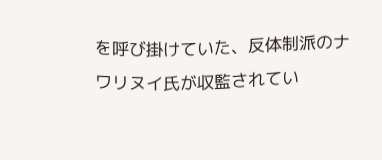を呼び掛けていた、反体制派のナワリヌイ氏が収監されてい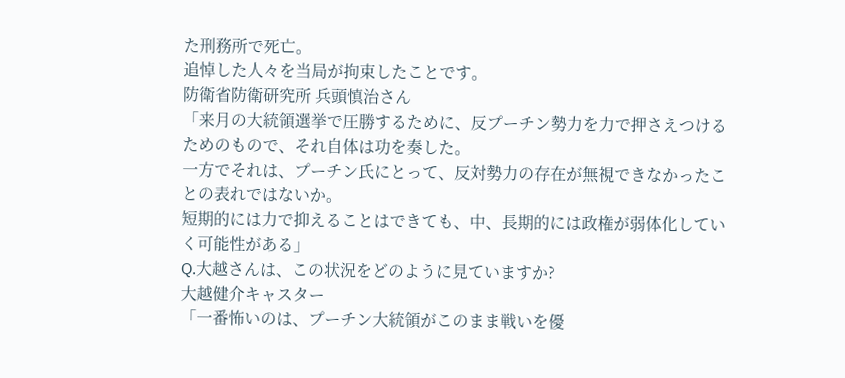た刑務所で死亡。
追悼した人々を当局が拘束したことです。
防衛省防衛研究所 兵頭慎治さん
「来月の大統領選挙で圧勝するために、反プーチン勢力を力で押さえつけるためのもので、それ自体は功を奏した。
一方でそれは、プーチン氏にとって、反対勢力の存在が無視できなかったことの表れではないか。
短期的には力で抑えることはできても、中、長期的には政権が弱体化していく可能性がある」
Q.大越さんは、この状況をどのように見ていますか?
大越健介キャスター
「一番怖いのは、プーチン大統領がこのまま戦いを優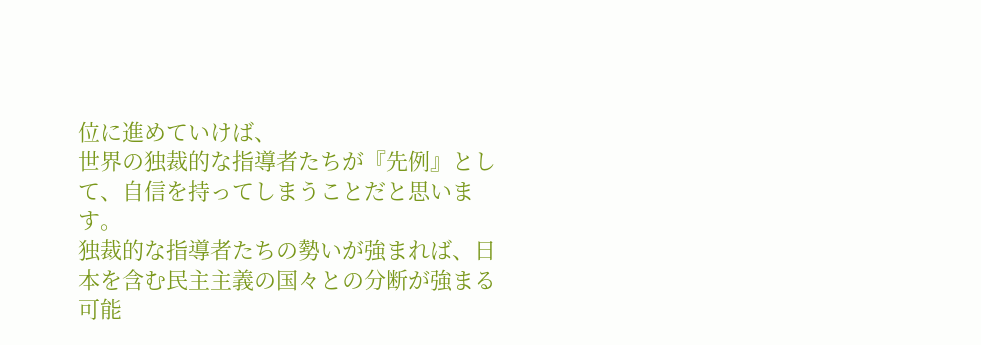位に進めていけば、
世界の独裁的な指導者たちが『先例』として、自信を持ってしまうことだと思います。
独裁的な指導者たちの勢いが強まれば、日本を含む民主主義の国々との分断が強まる可能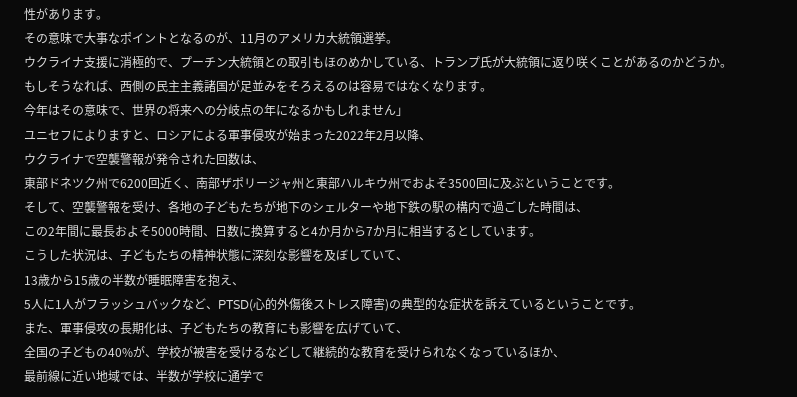性があります。
その意味で大事なポイントとなるのが、11月のアメリカ大統領選挙。
ウクライナ支援に消極的で、プーチン大統領との取引もほのめかしている、トランプ氏が大統領に返り咲くことがあるのかどうか。
もしそうなれば、西側の民主主義諸国が足並みをそろえるのは容易ではなくなります。
今年はその意味で、世界の将来への分岐点の年になるかもしれません」
ユニセフによりますと、ロシアによる軍事侵攻が始まった2022年2月以降、
ウクライナで空襲警報が発令された回数は、
東部ドネツク州で6200回近く、南部ザポリージャ州と東部ハルキウ州でおよそ3500回に及ぶということです。
そして、空襲警報を受け、各地の子どもたちが地下のシェルターや地下鉄の駅の構内で過ごした時間は、
この2年間に最長およそ5000時間、日数に換算すると4か月から7か月に相当するとしています。
こうした状況は、子どもたちの精神状態に深刻な影響を及ぼしていて、
13歳から15歳の半数が睡眠障害を抱え、
5人に1人がフラッシュバックなど、PTSD(心的外傷後ストレス障害)の典型的な症状を訴えているということです。
また、軍事侵攻の長期化は、子どもたちの教育にも影響を広げていて、
全国の子どもの40%が、学校が被害を受けるなどして継続的な教育を受けられなくなっているほか、
最前線に近い地域では、半数が学校に通学で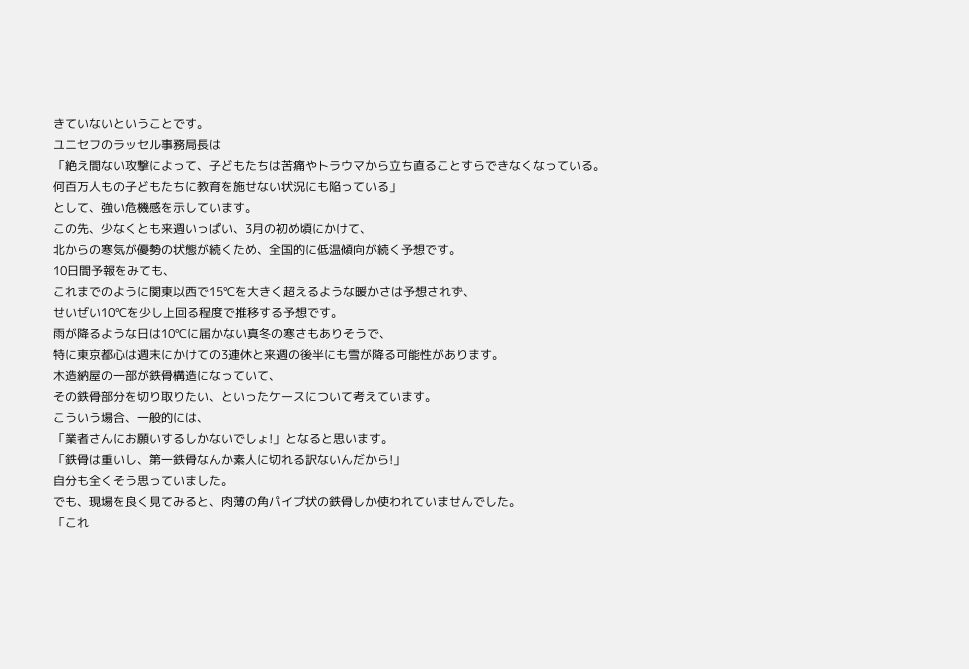きていないということです。
ユニセフのラッセル事務局長は
「絶え間ない攻撃によって、子どもたちは苦痛やトラウマから立ち直ることすらできなくなっている。
何百万人もの子どもたちに教育を施せない状況にも陥っている」
として、強い危機感を示しています。
この先、少なくとも来週いっぱい、3月の初め頃にかけて、
北からの寒気が優勢の状態が続くため、全国的に低温傾向が続く予想です。
10日間予報をみても、
これまでのように関東以西で15℃を大きく超えるような暖かさは予想されず、
せいぜい10℃を少し上回る程度で推移する予想です。
雨が降るような日は10℃に届かない真冬の寒さもありそうで、
特に東京都心は週末にかけての3連休と来週の後半にも雪が降る可能性があります。
木造納屋の一部が鉄骨構造になっていて、
その鉄骨部分を切り取りたい、といったケースについて考えています。
こういう場合、一般的には、
「業者さんにお願いするしかないでしょ!」となると思います。
「鉄骨は重いし、第一鉄骨なんか素人に切れる訳ないんだから!」
自分も全くそう思っていました。
でも、現場を良く見てみると、肉薄の角パイプ状の鉄骨しか使われていませんでした。
「これ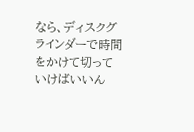なら、ディスクグラインダーで時間をかけて切っていけばいいん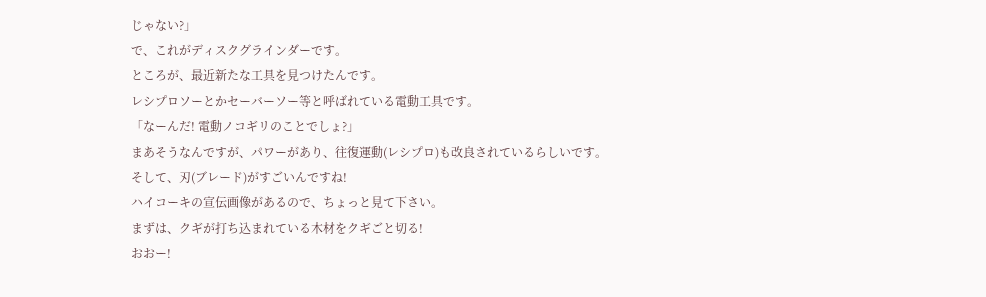じゃない?」
で、これがディスクグラインダーです。
ところが、最近新たな工具を見つけたんです。
レシプロソーとかセーバーソー等と呼ばれている電動工具です。
「なーんだ! 電動ノコギリのことでしょ?」
まあそうなんですが、パワーがあり、往復運動(レシプロ)も改良されているらしいです。
そして、刃(ブレード)がすごいんですね!
ハイコーキの宣伝画像があるので、ちょっと見て下さい。
まずは、クギが打ち込まれている木材をクギごと切る!
おおー!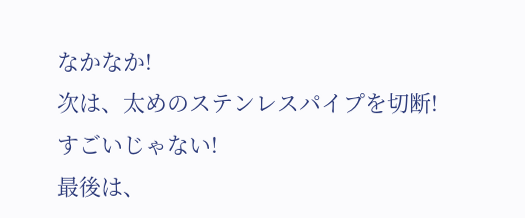なかなか!
次は、太めのステンレスパイプを切断!
すごいじゃない!
最後は、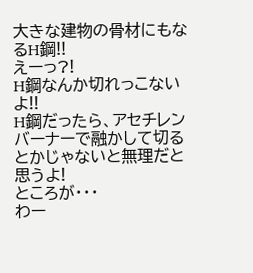大きな建物の骨材にもなるH鋼!!
えーっ?!
H鋼なんか切れっこないよ!!
H鋼だったら、アセチレンバーナーで融かして切るとかじゃないと無理だと思うよ!
ところが・・・
わー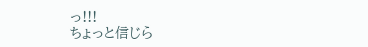っ!!!
ちょっと信じら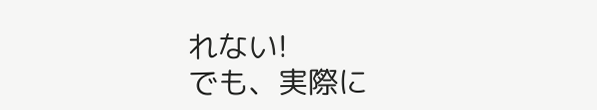れない!
でも、実際に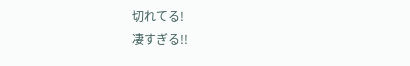切れてる!
凄すぎる!!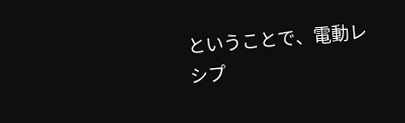ということで、電動レシプ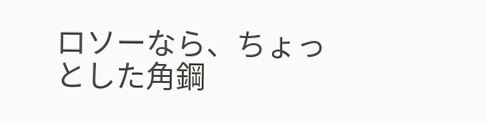ロソーなら、ちょっとした角鋼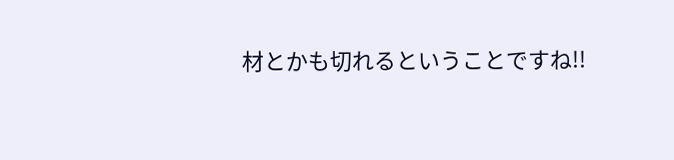材とかも切れるということですね!!